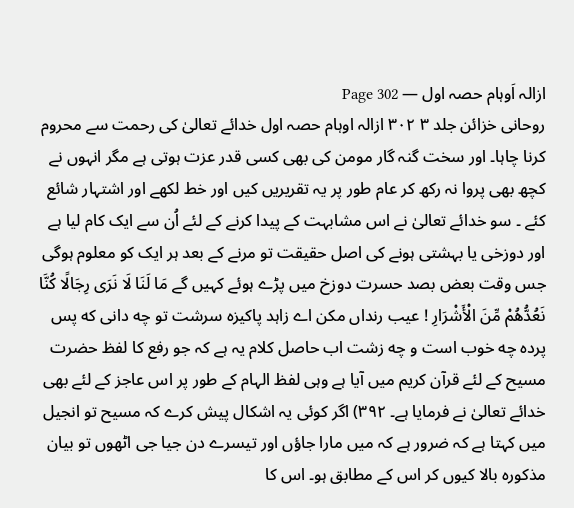ازالہ اَوہام حصہ اول — Page 302
روحانی خزائن جلد ۳ ٣٠٢ ازالہ اوہام حصہ اول خدائے تعالیٰ کی رحمت سے محروم کرنا چاہا۔ اور سخت گنہ گار مومن کی بھی کسی قدر عزت ہوتی ہے مگر انہوں نے کچھ بھی پروا نہ رکھ کر عام طور پر یہ تقریریں کیں اور خط لکھے اور اشتہار شائع کئے ۔ سو خدائے تعالیٰ نے اس مشابہت کے پیدا کرنے کے لئے اُن سے ایک کام لیا ہے اور دوزخی یا بہشتی ہونے کی اصل حقیقت تو مرنے کے بعد ہر ایک کو معلوم ہوگی جس وقت بعض بصد حسرت دوزخ میں پڑے ہوئے کہیں گے مَا لَنَا لَا نَرَى رِجَالًا كُنَّا نَعُدُّهُمْ مِّنَ الْأَشْرَارِ ! عیب رنداں مکن اے زاہد پاکیزہ سرشت تو چه دانی که پس پرده چه خوب است و چه زشت اب حاصل کلام یہ ہے کہ جو رفع کا لفظ حضرت مسیح کے لئے قرآن کریم میں آیا ہے وہی لفظ الہام کے طور پر اس عاجز کے لئے بھی خدائے تعالیٰ نے فرمایا ہے۔ ۳۹۲) اگر کوئی یہ اشکال پیش کرے کہ مسیح تو انجیل میں کہتا ہے کہ ضرور ہے کہ میں مارا جاؤں اور تیسرے دن جیا جی اٹھوں تو بیان مذکورہ بالا کیوں کر اس کے مطابق ہو۔ اس کا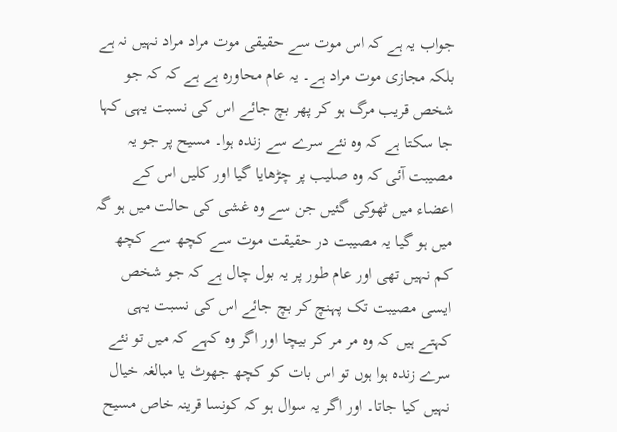جواب یہ ہے کہ اس موت سے حقیقی موت مراد مراد نہیں نہ ہے بلکہ مجازی موت مراد ہے۔ یہ عام محاورہ ہے ہے کہ کہ جو شخص قریب مرگ ہو کر پھر بچ جائے اس کی نسبت یہی کہا جا سکتا ہے کہ وہ نئے سرے سے زندہ ہوا۔ مسیح پر جو یہ مصیبت آئی کہ وہ صلیب پر چڑھایا گیا اور کلیں اس کے اعضاء میں ٹھوکی گئیں جن سے وہ غشی کی حالت میں ہو گہ میں ہو گیا یہ مصیبت در حقیقت موت سے کچھ سے کچھ کم نہیں تھی اور عام طور پر یہ بول چال ہے کہ جو شخص ایسی مصیبت تک پہنچ کر بچ جائے اس کی نسبت یہی کہتے ہیں کہ وہ مر مر کر بیچا اور اگر وہ کہے کہ میں تو نئے سرے زندہ ہوا ہوں تو اس بات کو کچھ جھوٹ یا مبالغہ خیال نہیں کیا جاتا۔ اور اگر یہ سوال ہو کہ کونسا قرینہ خاص مسیح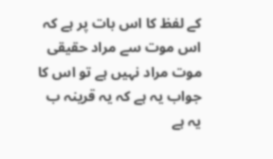کے لفظ کا اس بات پر ہے کہ اس موت سے مراد حقیقی موت مراد نہیں ہے تو اس کا جواب یہ ہے کہ یہ قرینہ ب یہ ہے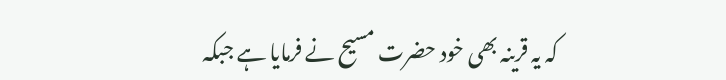کہ یہ قرینہ بھی خود حضرت مسیح نے فرمایا ہے جبکہ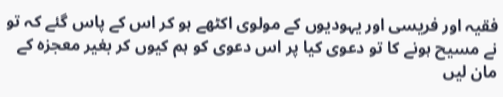فقیہ اور فریسی اور یہودیوں کے مولوی اکٹھے ہو کر اس کے پاس گئے کہ تو نے مسیح ہونے کا تو دعوی کیا پر اس دعوی کو ہم کیوں کر بغیر معجزہ کے مان لیں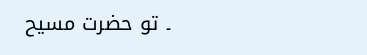۔ تو حضرت مسیح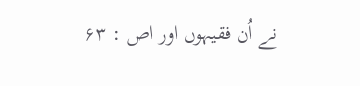نے اُن فقیہوں اور اص : ۶۳